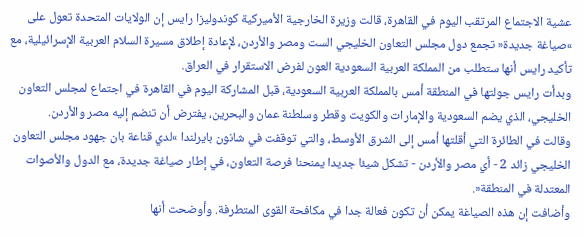عشية الاجتماع المرتقب اليوم في القاهرة، قالت وزيرة الخارجية الأميركية كوندوليزا رايس إن الولايات المتحدة تعول على »صياغة جديدة« تجمع دول مجلس التعاون الخليجي الست ومصر والأردن، لإعادة إطلاق مسيرة السلام العربية الإسرائيلية، مع تأكيد رايس أنها ستطلب من المملكة العربية السعودية العون لفرض الاستقرار في العراق.
وبدأت رايس جولتها في المنطقة أمس بالمملكة العربية السعودية، قبل المشاركة اليوم في القاهرة في اجتماع لمجلس التعاون الخليجي، الذي يضم السعودية والإمارات والكويت وقطر وسلطنة عمان والبحرين، يفترض أن تنضم إليه مصر والأردن.
وقالت في الطائرة التي أقلتها أمس إلى الشرق الأوسط، والتي توقفت في شانون بايرلندا »لدي قناعة بان جهود مجلس التعاون الخليجي زائد 2 - أي مصر والأردن - تشكل شيئا جديدا يمنحنا فرصة التعاون، في إطار صياغة جديدة، مع الدول والأصوات المعتدلة في المنطقة«.
وأضافت إن هذه الصياغة يمكن أن تكون فعالة جدا في مكافحة القوى المتطرفة. وأوضحت أنها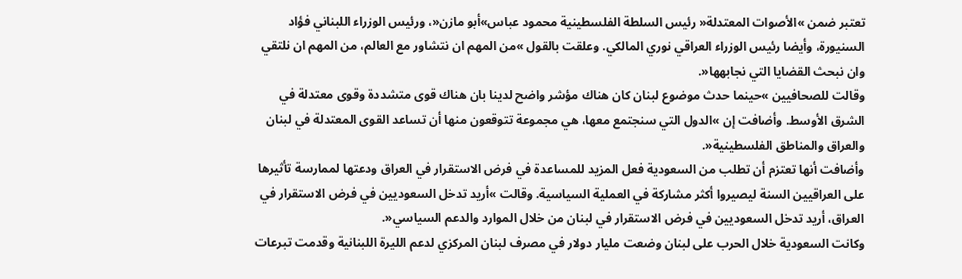تعتبر ضمن »الأصوات المعتدلة« رئيس السلطة الفلسطينية محمود عباس»أبو مازن«، ورئيس الوزراء اللبناني فؤاد السنيورة، وأيضا رئيس الوزراء العراقي نوري المالكي. وعلقت بالقول »من المهم ان نتشاور مع العالم، من المهم ان نلتقي وان نبحث القضايا التي نجابهها«.
وقالت للصحافيين »حينما حدث موضوع لبنان كان هناك مؤشر واضح لدينا بان هناك قوى متشددة وقوى معتدلة في الشرق الأوسط. وأضافت إن »الدول التي سنجتمع معها، هي مجموعة تتوقعون منها أن تساعد القوى المعتدلة في لبنان والعراق والمناطق الفلسطينية«.
وأضافت أنها تعتزم أن تطلب من السعودية فعل المزيد للمساعدة في فرض الاستقرار في العراق ودعتها لممارسة تأثيرها على العراقيين السنة ليصيروا أكثر مشاركة في العملية السياسية. وقالت »أريد تدخل السعوديين في فرض الاستقرار في العراق، أريد تدخل السعوديين في فرض الاستقرار في لبنان من خلال الموارد والدعم السياسي«.
وكانت السعودية خلال الحرب على لبنان وضعت مليار دولار في مصرف لبنان المركزي لدعم الليرة اللبنانية وقدمت تبرعات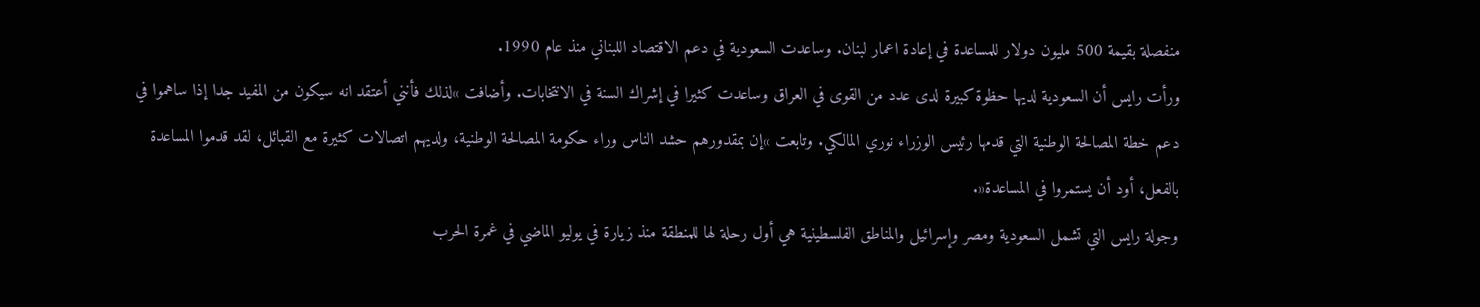منفصلة بقيمة 500 مليون دولار للمساعدة في إعادة اعمار لبنان. وساعدت السعودية في دعم الاقتصاد اللبناني منذ عام 1990.
ورأت رايس أن السعودية لديها حظوة كبيرة لدى عدد من القوى في العراق وساعدت كثيرا في إشراك السنة في الانتخابات. وأضافت »لذلك فأنني أعتقد انه سيكون من المفيد جدا إذا ساهموا في دعم خطة المصالحة الوطنية التي قدمها رئيس الوزراء نوري المالكي. وتابعت »إن بمقدورهم حشد الناس وراء حكومة المصالحة الوطنية، ولديهم اتصالات كثيرة مع القبائل، لقد قدموا المساعدة بالفعل، أود أن يستمروا في المساعدة«.
وجولة رايس التي تشمل السعودية ومصر وإسرائيل والمناطق الفلسطينية هي أول رحلة لها للمنطقة منذ زيارة في يوليو الماضي في غمرة الحرب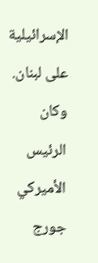الإسرائيلية على لبنان. وكان الرئيس الأميركي جورج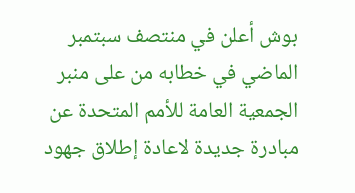بوش أعلن في منتصف سبتمبر الماضي في خطابه من على منبر الجمعية العامة للأمم المتحدة عن مبادرة جديدة لاعادة إطلاق جهود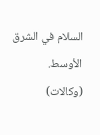السلام في الشرق الأوسط.
(وكالات)